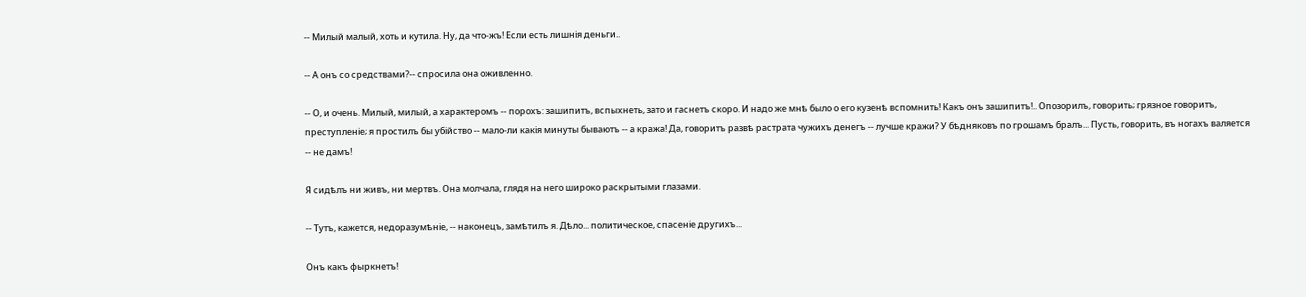-- Милый малый, хоть и кутила. Ну, да что-жъ! Если есть лишнія деньги..

-- А онъ со средствами?-- спросила она оживленно.

-- О, и очень. Милый, милый, а характеромъ -- порохъ: зашипитъ, вспыхнеть, зато и гаснетъ скоро. И надо же мнѣ было о его кузенѣ вспомнить! Какъ онъ зашипитъ!.. Опозорилъ, говорить; грязное говоритъ, преступленіе; я простилъ бы убійство -- мало-ли какія минуты бываютъ -- а кража! Да, говоритъ развѣ растрата чужихъ денегъ -- лучше кражи? У бѣдняковъ по грошамъ бралъ... Пусть, говорить, въ ногахъ валяется -- не дамъ!

Я сидѣлъ ни живъ, ни мертвъ. Она молчала, глядя на него широко раскрытыми глазами.

-- Тутъ, кажется, недоразумѣніе, -- наконецъ, замѣтилъ я. Дѣло... политическое, спасеніе другихъ...

Онъ какъ фыркнетъ!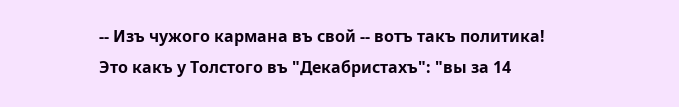-- Изъ чужого кармана въ свой -- вотъ такъ политика! Это какъ у Толстого въ "Декабристахъ": "вы за 14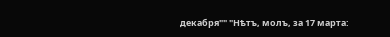декабря"" "Нѣтъ, молъ, за 17 марта: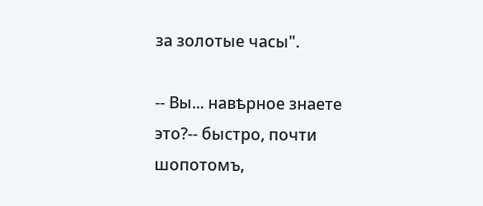за золотые часы".

-- Вы... навѣрное знаете это?-- быстро, почти шопотомъ,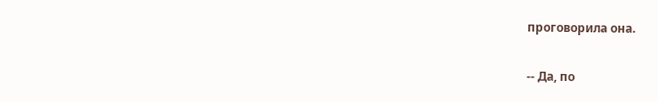проговорила она.

-- Да, по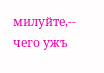милуйте,-- чего ужъ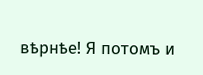вѣрнѣе! Я потомъ и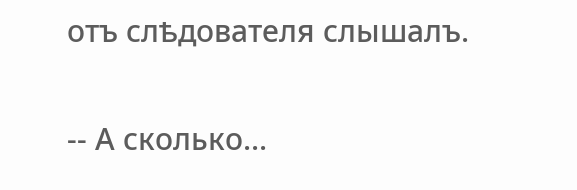отъ слѣдователя слышалъ.

-- А сколько...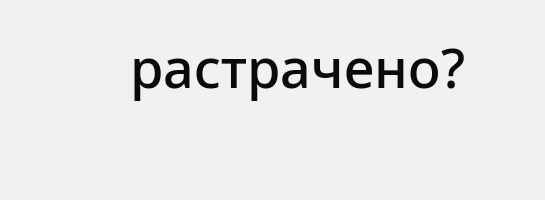растрачено?